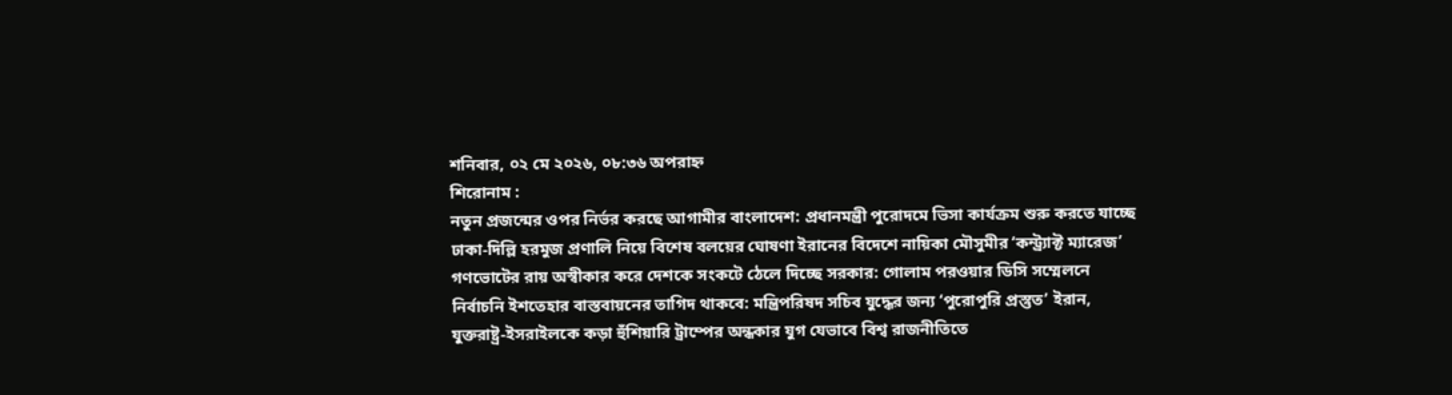শনিবার, ০২ মে ২০২৬, ০৮:৩৬ অপরাহ্ন
শিরোনাম :
নতুন প্রজন্মের ওপর নির্ভর করছে আগামীর বাংলাদেশ: প্রধানমন্ত্রী পুরোদমে ভিসা কার্যক্রম শুরু করতে যাচ্ছে ঢাকা-দিল্লি হরমুজ প্রণালি নিয়ে বিশেষ বলয়ের ঘোষণা ইরানের বিদেশে নায়িকা মৌসুমীর ‘কন্ট্র্যাক্ট ম্যারেজ’ গণভোটের রায় অস্বীকার করে দেশকে সংকটে ঠেলে দিচ্ছে সরকার: গোলাম পরওয়ার ডিসি সম্মেলনে নির্বাচনি ইশতেহার বাস্তবায়নের তাগিদ থাকবে: মন্ত্রিপরিষদ সচিব যুদ্ধের জন্য ‘পুরোপুরি প্রস্তুত’ ইরান, যুক্তরাষ্ট্র-ইসরাইলকে কড়া হুঁশিয়ারি ট্রাম্পের অন্ধকার যুগ যেভাবে বিশ্ব রাজনীতিতে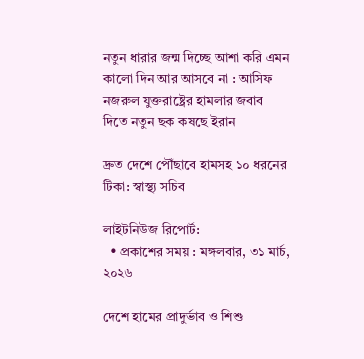নতুন ধারার জন্ম দিচ্ছে আশা করি এমন কালো দিন আর আসবে না : আসিফ নজরুল যুক্তরাষ্ট্রের হামলার জবাব দিতে নতুন ছক কষছে ইরান

দ্রুত দেশে পৌঁছাবে হামসহ ১০ ধরনের টিকা: স্বাস্থ্য সচিব

লাইটনিউজ রিপোর্ট:
  • প্রকাশের সময় : মঙ্গলবার, ৩১ মার্চ, ২০২৬

দেশে হামের প্রাদুর্ভাব ও শিশু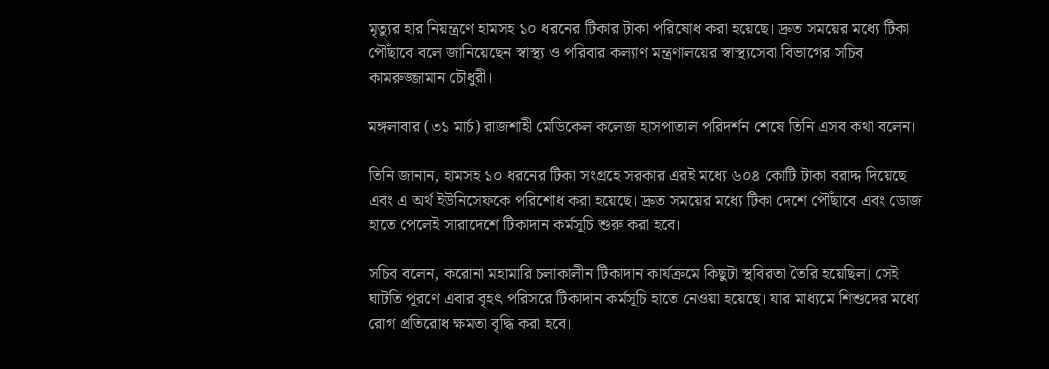মৃত্যুর হার নিয়ন্ত্রণে হামসহ ১০ ধরনের টিকার টাকা পরিষোধ করা হয়েছে। দ্রুত সময়ের মধ্যে টিকা পৌঁছাবে বলে জানিয়েছেন স্বাস্থ্য ও পরিবার কল্যাণ মন্ত্রণালয়ের স্বাস্থ্যসেবা বিভাগের সচিব কামরুজ্জামান চৌধুরী।

মঙ্গলাবার (৩১ মার্চ) রাজশাহী মেডিকেল কলেজ হাসপাতাল পরিদর্শন শেষে তিনি এসব কথা বলেন।

তিনি জানান, হামসহ ১০ ধরনের টিকা সংগ্রহে সরকার এরই মধ্যে ৬০৪ কোটি টাকা বরাদ্দ দিয়েছে এবং এ অর্থ ইউনিসেফকে পরিশোধ করা হয়েছে। দ্রুত সময়ের মধ্যে টিকা দেশে পৌঁছাবে এবং ডোজ হাতে পেলেই সারাদেশে টিকাদান কর্মসূচি শুরু করা হবে।

সচিব বলেন, করোনা মহামারি চলাকালীন টিকাদান কার্যক্রমে কিছুটা স্থবিরতা তৈরি হয়েছিল। সেই ঘাটতি পূরণে এবার বৃহৎ পরিসরে টিকাদান কর্মসূচি হাতে নেওয়া হয়েছে। যার মাধ্যমে শিশুদের মধ্যে রোগ প্রতিরোধ ক্ষমতা বৃদ্ধি করা হবে।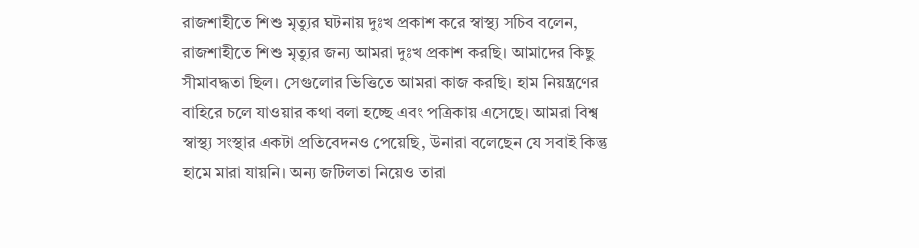রাজশাহীতে শিশু মৃত্যুর ঘটনায় দুঃখ প্রকাশ করে স্বাস্থ্য সচিব বলেন, রাজশাহীতে শিশু মৃত্যুর জন্য আমরা দুঃখ প্রকাশ করছি। আমাদের কিছু সীমাবদ্ধতা ছিল। সেগুলোর ভিত্তিতে আমরা কাজ করছি। হাম নিয়ন্ত্রণের বাহিরে চলে যাওয়ার কথা বলা হচ্ছে এবং পত্রিকায় এসেছে। আমরা বিশ্ব স্বাস্থ্য সংস্থার একটা প্রতিবেদনও পেয়েছি, উনারা বলেছেন যে সবাই কিন্তু হামে মারা যায়নি। অন্য জটিলতা নিয়েও তারা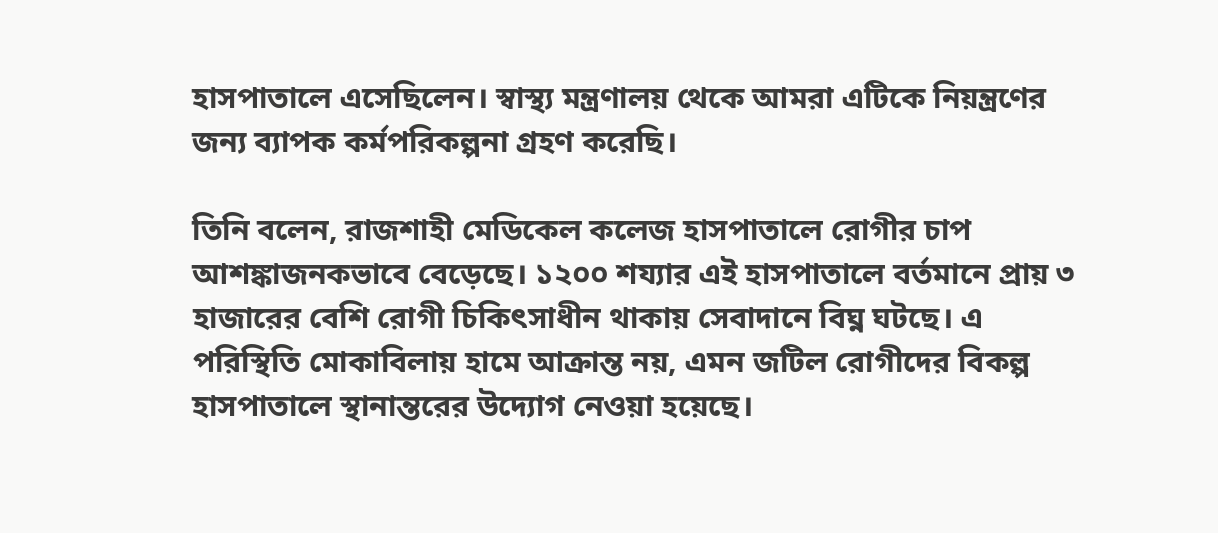হাসপাতালে এসেছিলেন। স্বাস্থ্য মন্ত্রণালয় থেকে আমরা এটিকে নিয়ন্ত্রণের জন্য ব্যাপক কর্মপরিকল্পনা গ্রহণ করেছি।

তিনি বলেন, রাজশাহী মেডিকেল কলেজ হাসপাতালে রোগীর চাপ আশঙ্কাজনকভাবে বেড়েছে। ১২০০ শয্যার এই হাসপাতালে বর্তমানে প্রায় ৩ হাজারের বেশি রোগী চিকিৎসাধীন থাকায় সেবাদানে বিঘ্ন ঘটছে। এ পরিস্থিতি মোকাবিলায় হামে আক্রান্ত নয়, এমন জটিল রোগীদের বিকল্প হাসপাতালে স্থানান্তরের উদ্যোগ নেওয়া হয়েছে।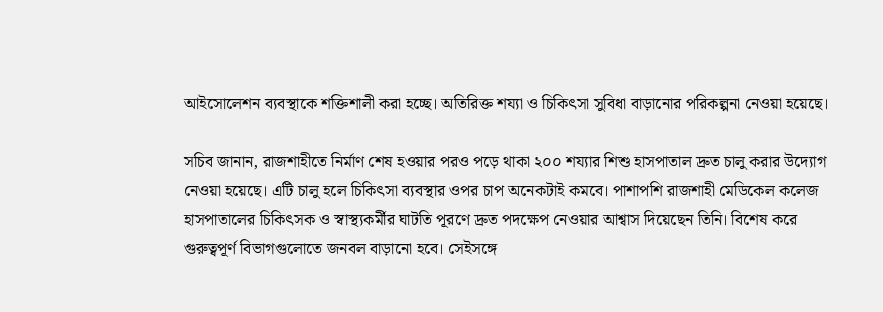আইসোলেশন ব্যবস্থাকে শক্তিশালী করা হচ্ছে। অতিরিক্ত শয্যা ও চিকিৎসা সুবিধা বাড়ানোর পরিকল্পনা নেওয়া হয়েছে।

সচিব জানান, রাজশাহীতে নির্মাণ শেষ হওয়ার পরও পড়ে থাকা ২০০ শয্যার শিশু হাসপাতাল দ্রুত চালু করার উদ্যোগ নেওয়া হয়েছে। এটি চালু হলে চিকিৎসা ব্যবস্থার ওপর চাপ অনেকটাই কমবে। পাশাপশি রাজশাহী মেডিকেল কলেজ হাসপাতালের চিকিৎসক ও স্বাস্থ্যকর্মীর ঘাটতি পূরণে দ্রুত পদক্ষেপ নেওয়ার আশ্বাস দিয়েছেন তিনি। বিশেষ করে গুরুত্বপূর্ণ বিভাগগুলোতে জনবল বাড়ানো হবে। সেইসঙ্গে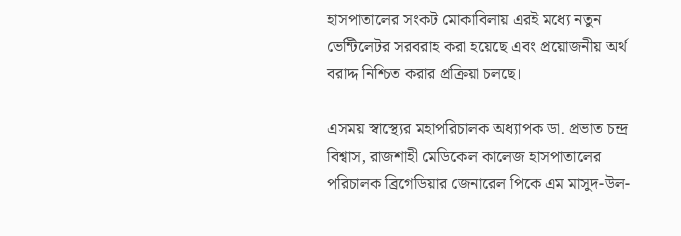হাসপাতালের সংকট মোকাবিলায় এরই মধ্যে নতুন ভেন্টিলেটর সরবরাহ করা হয়েছে এবং প্রয়োজনীয় অর্থ বরাদ্দ নিশ্চিত করার প্রক্রিয়া চলছে।

এসময় স্বাস্থ্যের মহাপরিচালক অধ্যাপক ডা. প্রভাত চন্দ্র বিশ্বাস, রাজশাহী মেডিকেল কালেজ হাসপাতালের পরিচালক ব্রিগেডিয়ার জেনারেল পিকে এম মাসুদ-উল-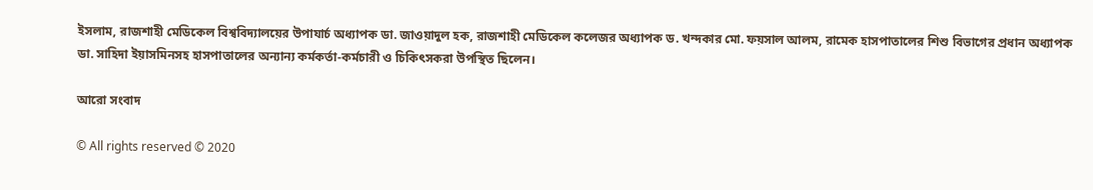ইসলাম, রাজশাহী মেডিকেল বিশ্ববিদ্যালয়ের উপাযার্চ অধ্যাপক ডা. জাওয়াদুল হক, রাজশাহী মেডিকেল কলেজর অধ্যাপক ড. খন্দকার মো. ফয়সাল আলম, রামেক হাসপাতালের শিশু বিভাগের প্রধান অধ্যাপক ডা. সাহিদা ইয়াসমিনসহ হাসপাতালের অন্যান্য কর্মকর্তা-কর্মচারী ও চিকিৎসকরা উপস্থিত ছিলেন।

আরো সংবাদ

© All rights reserved © 2020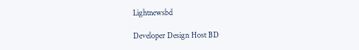Lightnewsbd

Developer Design Host BD